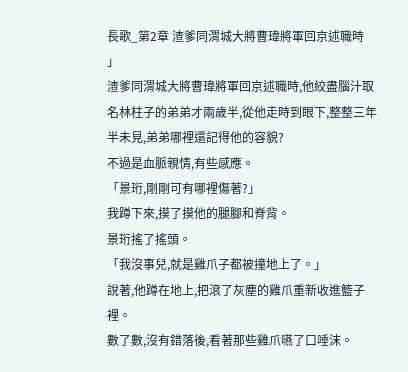長歌_第2章 渣爹同渭城大將曹瑋將軍回京述職時
」
渣爹同渭城大將曹瑋將軍回京述職時,他絞盡腦汁取名林柱子的弟弟才兩歲半,從他走時到眼下,整整三年半未見,弟弟哪裡還記得他的容貌?
不過是血脈親情,有些感應。
「景珩,剛剛可有哪裡傷著?」
我蹲下來,摸了摸他的腿腳和脊背。
景珩搖了搖頭。
「我沒事兒,就是雞爪子都被撞地上了。」
說著,他蹲在地上,把滾了灰塵的雞爪重新收進籃子裡。
數了數,沒有錯落後,看著那些雞爪嚥了口唾沫。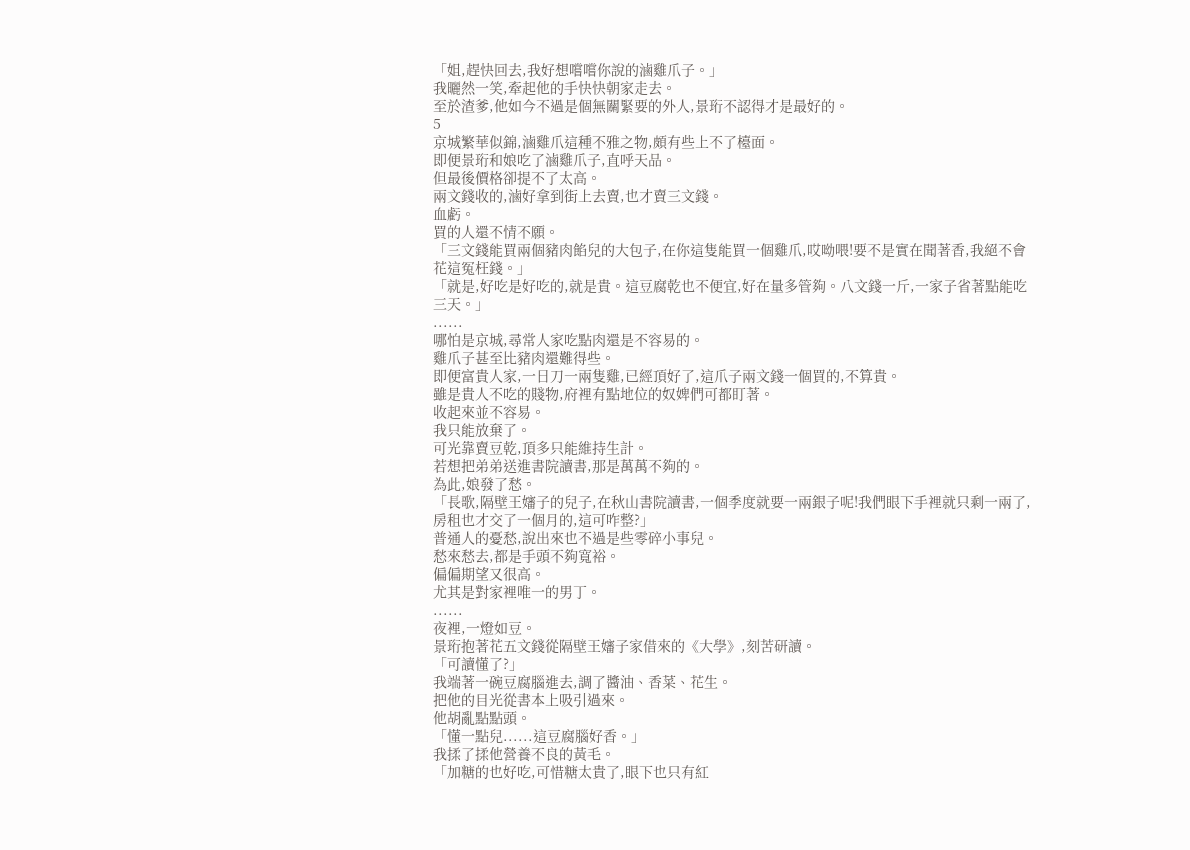「姐,趕快回去,我好想嚐嚐你說的滷雞爪子。」
我曬然一笑,牽起他的手快快朝家走去。
至於渣爹,他如今不過是個無關緊要的外人,景珩不認得才是最好的。
5
京城繁華似錦,滷雞爪這種不雅之物,頗有些上不了檯面。
即便景珩和娘吃了滷雞爪子,直呼天品。
但最後價格卻提不了太高。
兩文錢收的,滷好拿到街上去賣,也才賣三文錢。
血虧。
買的人還不情不願。
「三文錢能買兩個豬肉餡兒的大包子,在你這隻能買一個雞爪,哎呦喂!要不是實在聞著香,我絕不會花這冤枉錢。」
「就是,好吃是好吃的,就是貴。這豆腐乾也不便宜,好在量多管夠。八文錢一斤,一家子省著點能吃三天。」
......
哪怕是京城,尋常人家吃點肉還是不容易的。
雞爪子甚至比豬肉還難得些。
即便富貴人家,一日刀一兩隻雞,已經頂好了,這爪子兩文錢一個買的,不算貴。
雖是貴人不吃的賤物,府裡有點地位的奴婢們可都盯著。
收起來並不容易。
我只能放棄了。
可光靠賣豆乾,頂多只能維持生計。
若想把弟弟送進書院讀書,那是萬萬不夠的。
為此,娘發了愁。
「長歌,隔壁王嬸子的兒子,在秋山書院讀書,一個季度就要一兩銀子呢!我們眼下手裡就只剩一兩了,房租也才交了一個月的,這可咋整?」
普通人的憂愁,說出來也不過是些零碎小事兒。
愁來愁去,都是手頭不夠寬裕。
偏偏期望又很高。
尤其是對家裡唯一的男丁。
......
夜裡,一燈如豆。
景珩抱著花五文錢從隔壁王嬸子家借來的《大學》,刻苦研讀。
「可讀懂了?」
我端著一碗豆腐腦進去,調了醬油、香菜、花生。
把他的目光從書本上吸引過來。
他胡亂點點頭。
「懂一點兒......這豆腐腦好香。」
我揉了揉他營養不良的黃毛。
「加糖的也好吃,可惜糖太貴了,眼下也只有紅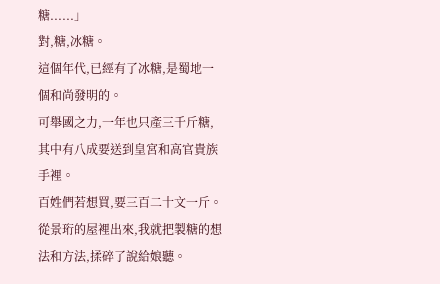糖......」
對,糖,冰糖。
這個年代,已經有了冰糖,是蜀地一個和尚發明的。
可舉國之力,一年也只產三千斤糖,其中有八成要送到皇宮和高官貴族手裡。
百姓們若想買,要三百二十文一斤。
從景珩的屋裡出來,我就把製糖的想法和方法,揉碎了說給娘聽。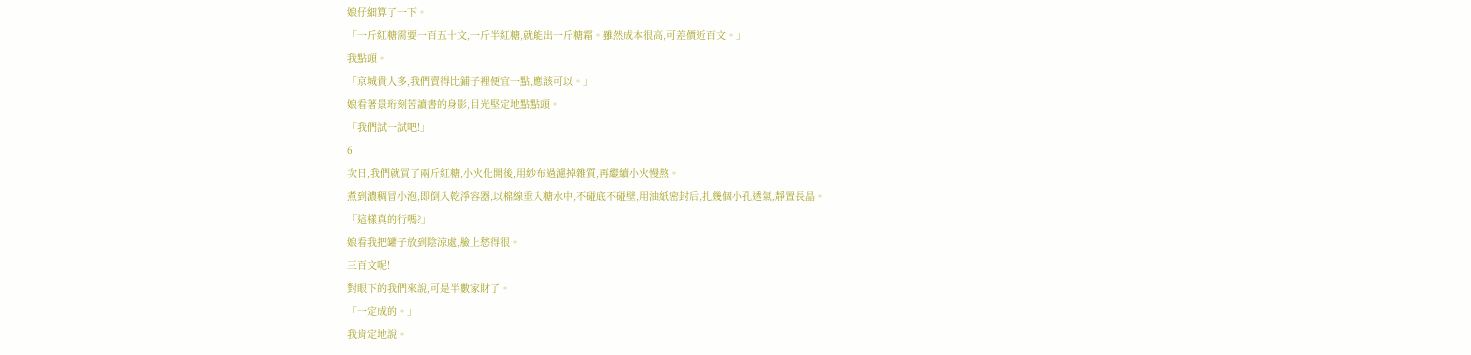娘仔細算了一下。
「一斤紅糖需要一百五十文,一斤半紅糖,就能出一斤糖霜。雖然成本很高,可差價近百文。」
我點頭。
「京城貴人多,我們賣得比鋪子裡便宜一點,應該可以。」
娘看著景珩刻苦讀書的身影,目光堅定地點點頭。
「我們試一試吧!」
6
次日,我們就買了兩斤紅糖,小火化開後,用紗布過濾掉雜質,再繼續小火慢熬。
煮到濃稠冒小泡,即倒入乾淨容器,以棉線垂入糖水中,不碰底不碰壁,用油紙密封后,扎幾個小孔透氣,靜置長晶。
「這樣真的行嗎?」
娘看我把罐子放到陰涼處,臉上愁得很。
三百文呢!
對眼下的我們來說,可是半數家財了。
「一定成的。」
我肯定地說。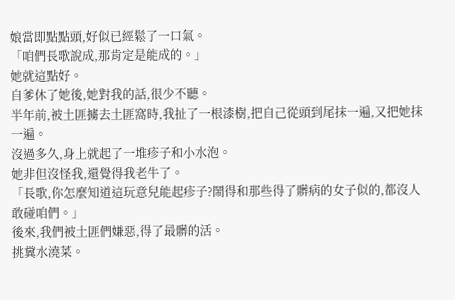娘當即點點頭,好似已經鬆了一口氣。
「咱們長歌說成,那肯定是能成的。」
她就這點好。
自爹休了她後,她對我的話,很少不聽。
半年前,被土匪擄去土匪窩時,我扯了一根漆樹,把自己從頭到尾抹一遍,又把她抹一遍。
沒過多久,身上就起了一堆疹子和小水泡。
她非但沒怪我,還覺得我老牛了。
「長歌,你怎麼知道這玩意兒能起疹子?鬧得和那些得了髒病的女子似的,都沒人敢碰咱們。」
後來,我們被土匪們嫌惡,得了最髒的活。
挑糞水澆菜。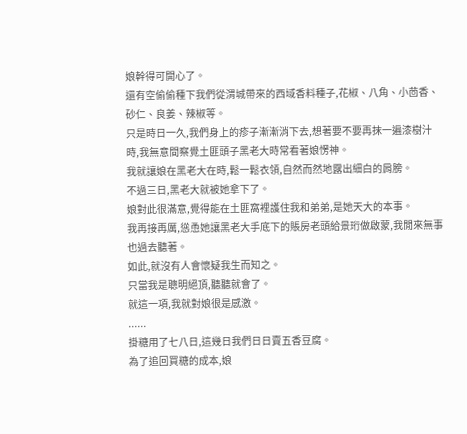娘幹得可開心了。
還有空偷偷種下我們從渭城帶來的西域香料種子,花椒、八角、小茴香、砂仁、良姜、辣椒等。
只是時日一久,我們身上的疹子漸漸消下去,想著要不要再抹一遍漆樹汁時,我無意間察覺土匪頭子黑老大時常看著娘愣神。
我就讓娘在黑老大在時,鬆一鬆衣領,自然而然地露出細白的肩膀。
不過三日,黑老大就被她拿下了。
娘對此很滿意,覺得能在土匪窩裡護住我和弟弟,是她天大的本事。
我再接再厲,慫恿她讓黑老大手底下的賬房老頭給景珩做啟蒙,我閒來無事也過去聽著。
如此,就沒有人會懷疑我生而知之。
只當我是聰明絕頂,聽聽就會了。
就這一項,我就對娘很是感激。
......
掛糖用了七八日,這幾日我們日日賣五香豆腐。
為了追回買糖的成本,娘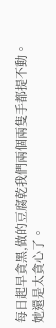每日起早貪黑,做的豆腐乾我們兩個兩隻手都提不動。
她還是太貪心了。